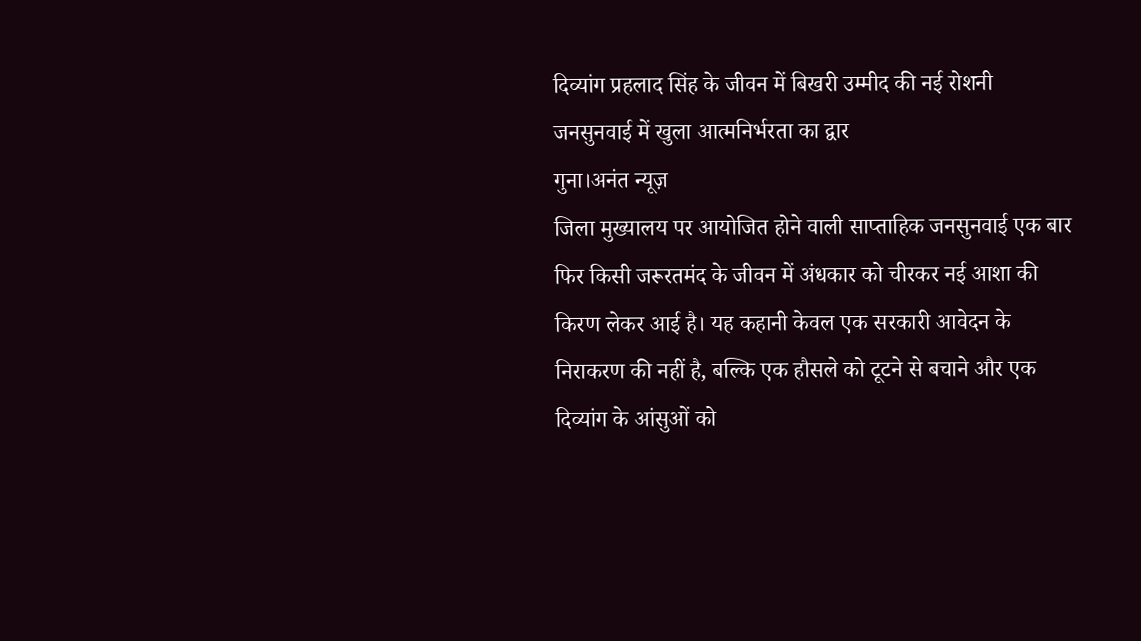दिव्यांग प्रहलाद सिंह के जीवन में बिखरी उम्मीद की नई रोशनी
जनसुनवाई में खुला आत्मनिर्भरता का द्वार
गुना।अनंत न्यूज़
जिला मुख्यालय पर आयोजित होने वाली साप्ताहिक जनसुनवाई एक बार फिर किसी जरूरतमंद के जीवन में अंधकार को चीरकर नई आशा की किरण लेकर आई है। यह कहानी केवल एक सरकारी आवेदन के निराकरण की नहीं है, बल्कि एक हौसले को टूटने से बचाने और एक दिव्यांग के आंसुओं को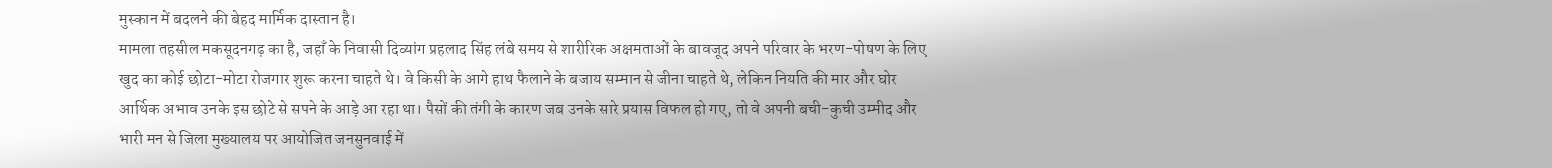मुस्कान में बदलने की बेहद मार्मिक दास्तान है।
मामला तहसील मकसूदनगढ़ का है, जहाँ के निवासी दिव्यांग प्रहलाद सिंह लंबे समय से शारीरिक अक्षमताओं के बावजूद अपने परिवार के भरण-पोषण के लिए खुद का कोई छोटा-मोटा रोजगार शुरू करना चाहते थे। वे किसी के आगे हाथ फैलाने के बजाय सम्मान से जीना चाहते थे, लेकिन नियति की मार और घोर आर्थिक अभाव उनके इस छोटे से सपने के आड़े आ रहा था। पैसों की तंगी के कारण जब उनके सारे प्रयास विफल हो गए, तो वे अपनी बची-कुची उम्मीद और भारी मन से जिला मुख्यालय पर आयोजित जनसुनवाई में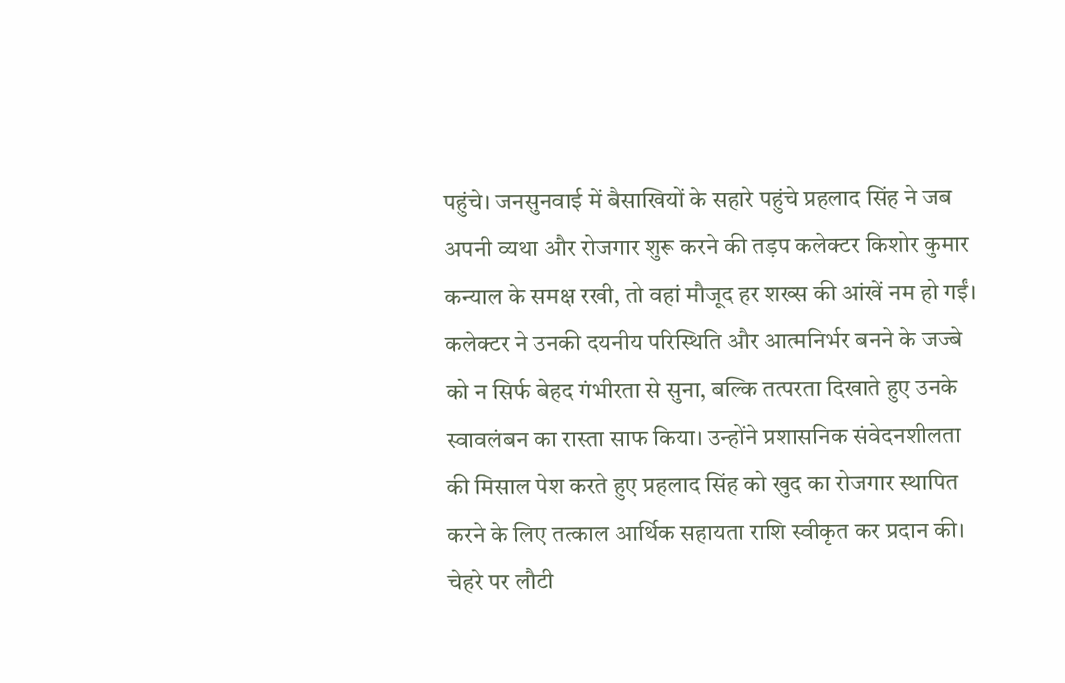पहुंचे। जनसुनवाई में बैसाखियों के सहारे पहुंचे प्रहलाद सिंह ने जब अपनी व्यथा और रोजगार शुरू करने की तड़प कलेक्टर किशोर कुमार कन्याल के समक्ष रखी, तो वहां मौजूद हर शख्स की आंखें नम हो गईं। कलेक्टर ने उनकी दयनीय परिस्थिति और आत्मनिर्भर बनने के जज्बे को न सिर्फ बेहद गंभीरता से सुना, बल्कि तत्परता दिखाते हुए उनके स्वावलंबन का रास्ता साफ किया। उन्होंने प्रशासनिक संवेदनशीलता की मिसाल पेश करते हुए प्रहलाद सिंह को खुद का रोजगार स्थापित करने के लिए तत्काल आर्थिक सहायता राशि स्वीकृत कर प्रदान की।
चेहरे पर लौटी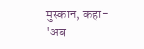मुस्कान, कहा- 'अब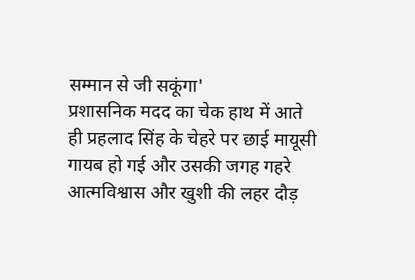सम्मान से जी सकूंगा'
प्रशासनिक मदद का चेक हाथ में आते ही प्रहलाद सिंह के चेहरे पर छाई मायूसी गायब हो गई और उसकी जगह गहरे आत्मविश्वास और खुशी की लहर दौड़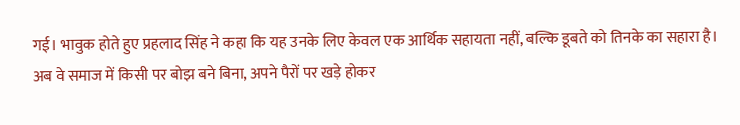गई। भावुक होते हुए प्रहलाद सिंह ने कहा कि यह उनके लिए केवल एक आर्थिक सहायता नहीं, बल्कि डूबते को तिनके का सहारा है। अब वे समाज में किसी पर बोझ बने बिना, अपने पैरों पर खड़े होकर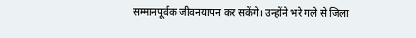सम्मानपूर्वक जीवनयापन कर सकेंगे। उन्होंने भरे गले से जिला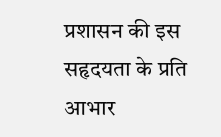प्रशासन की इस सहृदयता के प्रति आभार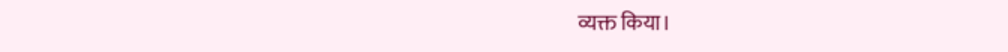व्यक्त किया।